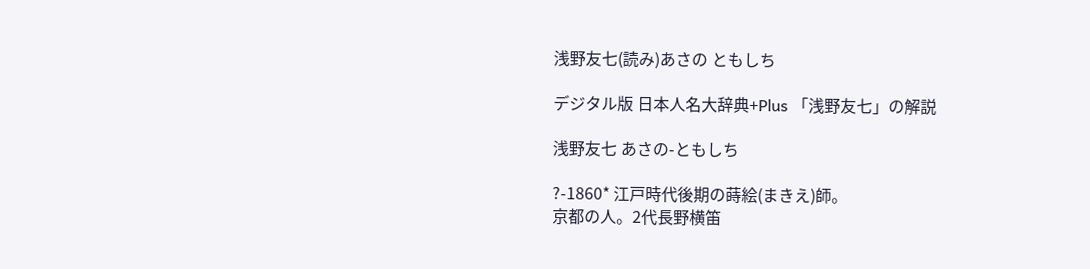浅野友七(読み)あさの ともしち

デジタル版 日本人名大辞典+Plus 「浅野友七」の解説

浅野友七 あさの-ともしち

?-1860* 江戸時代後期の蒔絵(まきえ)師。
京都の人。2代長野横笛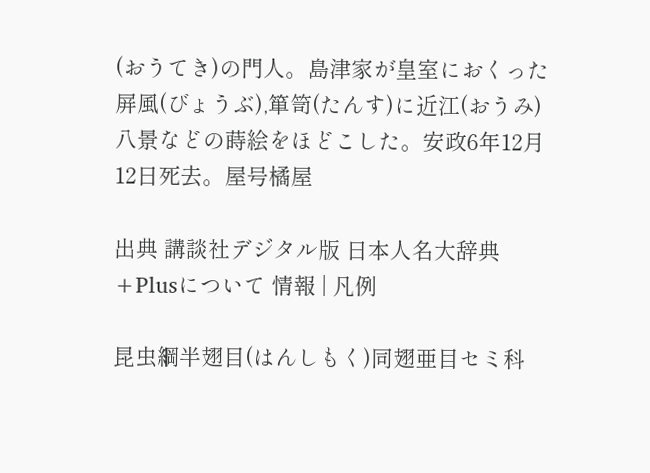(おうてき)の門人。島津家が皇室におくった屏風(びょうぶ),箪笥(たんす)に近江(おうみ)八景などの蒔絵をほどこした。安政6年12月12日死去。屋号橘屋

出典 講談社デジタル版 日本人名大辞典+Plusについて 情報 | 凡例

昆虫綱半翅目(はんしもく)同翅亜目セミ科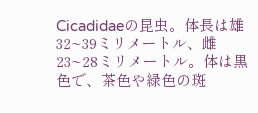Cicadidaeの昆虫。体長は雄32~39ミリメートル、雌23~28ミリメートル。体は黒色で、茶色や緑色の斑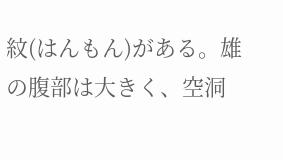紋(はんもん)がある。雄の腹部は大きく、空洞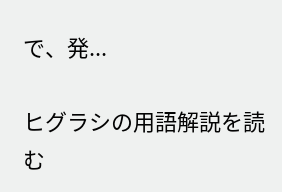で、発...

ヒグラシの用語解説を読む